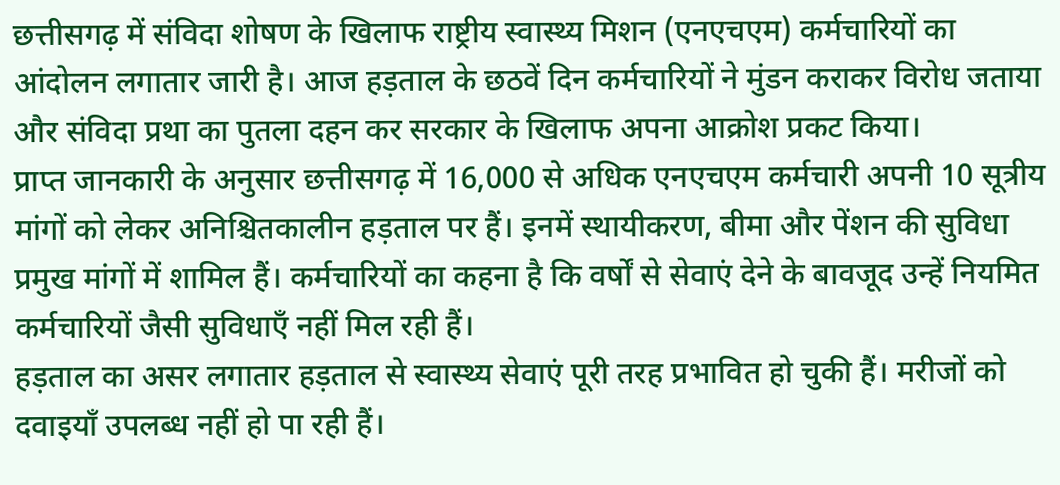छत्तीसगढ़ में संविदा शोषण के खिलाफ राष्ट्रीय स्वास्थ्य मिशन (एनएचएम) कर्मचारियों का आंदोलन लगातार जारी है। आज हड़ताल के छठवें दिन कर्मचारियों ने मुंडन कराकर विरोध जताया और संविदा प्रथा का पुतला दहन कर सरकार के खिलाफ अपना आक्रोश प्रकट किया।
प्राप्त जानकारी के अनुसार छत्तीसगढ़ में 16,000 से अधिक एनएचएम कर्मचारी अपनी 10 सूत्रीय मांगों को लेकर अनिश्चितकालीन हड़ताल पर हैं। इनमें स्थायीकरण, बीमा और पेंशन की सुविधा प्रमुख मांगों में शामिल हैं। कर्मचारियों का कहना है कि वर्षों से सेवाएं देने के बावजूद उन्हें नियमित कर्मचारियों जैसी सुविधाएँ नहीं मिल रही हैं।
हड़ताल का असर लगातार हड़ताल से स्वास्थ्य सेवाएं पूरी तरह प्रभावित हो चुकी हैं। मरीजों को दवाइयाँ उपलब्ध नहीं हो पा रही हैं।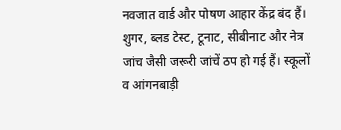नवजात वार्ड और पोषण आहार केंद्र बंद हैं। शुगर, ब्लड टेस्ट, टूनाट, सीबीनाट और नेत्र जांच जैसी जरूरी जांचें ठप हो गई हैं। स्कूलों व आंगनबाड़ी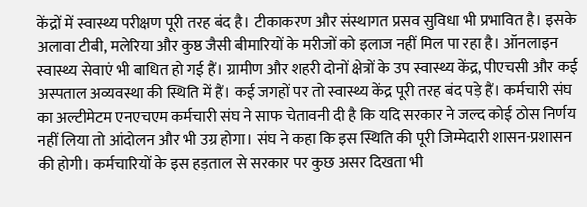केंद्रों में स्वास्थ्य परीक्षण पूरी तरह बंद है। टीकाकरण और संस्थागत प्रसव सुविधा भी प्रभावित है। इसके अलावा टीबी, मलेरिया और कुष्ठ जैसी बीमारियों के मरीजों को इलाज नहीं मिल पा रहा है। ऑनलाइन स्वास्थ्य सेवाएं भी बाधित हो गई हैं। ग्रामीण और शहरी दोनों क्षेत्रों के उप स्वास्थ्य केंद्र, पीएचसी और कई अस्पताल अव्यवस्था की स्थिति में हैं। कई जगहों पर तो स्वास्थ्य केंद्र पूरी तरह बंद पड़े हैं। कर्मचारी संघ का अल्टीमेटम एनएचएम कर्मचारी संघ ने साफ चेतावनी दी है कि यदि सरकार ने जल्द कोई ठोस निर्णय नहीं लिया तो आंदोलन और भी उग्र होगा। संघ ने कहा कि इस स्थिति की पूरी जिम्मेदारी शासन-प्रशासन की होगी। कर्मचारियों के इस हड़ताल से सरकार पर कुछ असर दिखता भी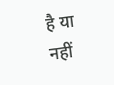है या नहीं